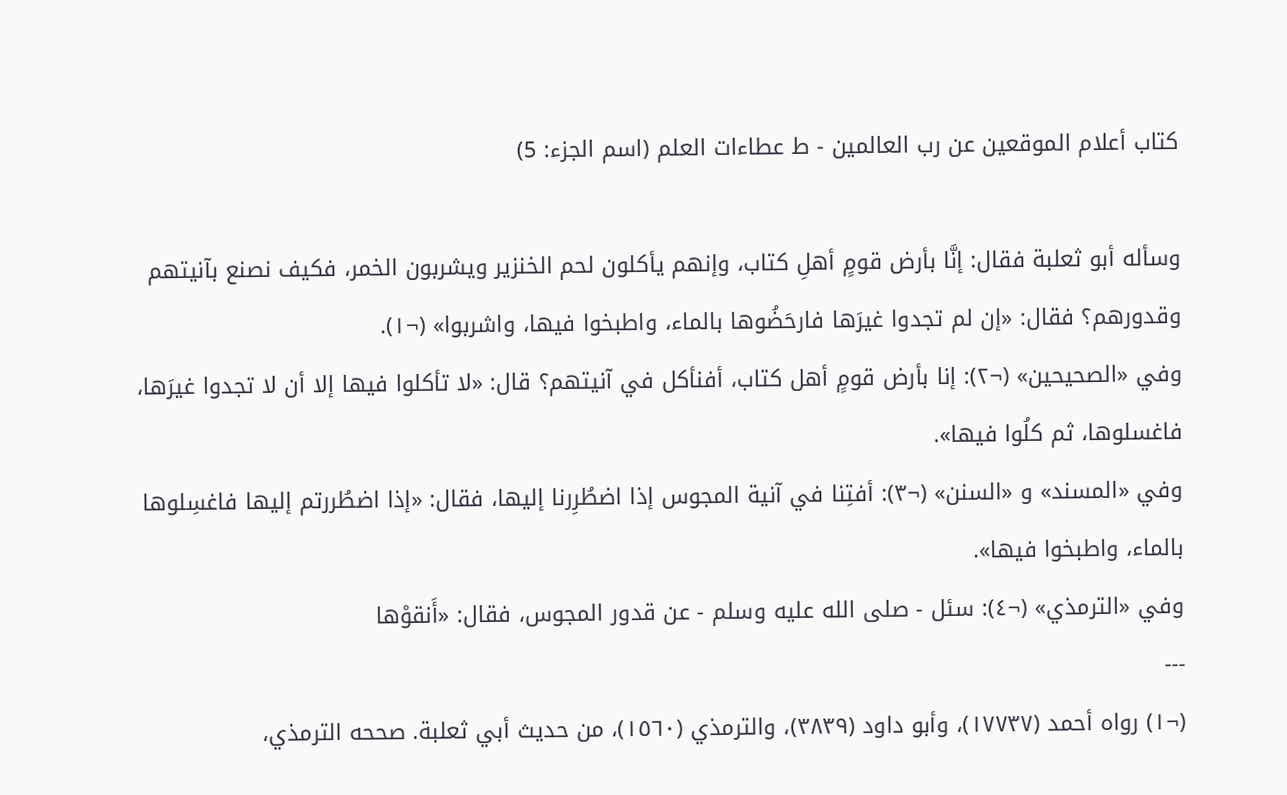كتاب أعلام الموقعين عن رب العالمين - ط عطاءات العلم (اسم الجزء: 5)

وسأله أبو ثعلبة فقال: إنَّا بأرض قومٍ أهلِ كتاب، وإنهم يأكلون لحم الخنزير ويشربون الخمر، فكيف نصنع بآنيتهم وقدورهم؟ فقال: «إن لم تجدوا غيرَها فارحَضُوها بالماء، واطبخوا فيها، واشربوا» (¬١).
وفي «الصحيحين» (¬٢): إنا بأرض قومٍ أهل كتاب، أفنأكل في آنيتهم؟ قال: «لا تأكلوا فيها إلا أن لا تجدوا غيرَها، فاغسلوها، ثم كلُوا فيها».
وفي «المسند» و «السنن» (¬٣): أفتِنا في آنية المجوس إذا اضطُرِرنا إليها، فقال: «إذا اضطُررتم إليها فاغسِلوها بالماء، واطبخوا فيها».
وفي «الترمذي» (¬٤): سئل - صلى الله عليه وسلم - عن قدور المجوس، فقال: «أَنقوْها
---
(¬١) رواه أحمد (١٧٧٣٧)، وأبو داود (٣٨٣٩)، والترمذي (١٥٦٠)، من حديث أبي ثعلبة. صححه الترمذي،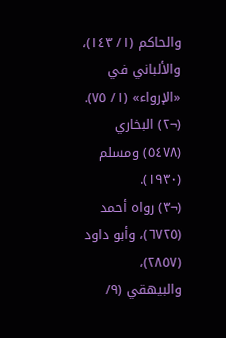والحاكم (١/ ١٤٣)، والألباني في «الإرواء» (١/ ٧٥).
(¬٢) البخاري (٥٤٧٨) ومسلم (١٩٣٠).
(¬٣) رواه أحمد (٦٧٢٥)، وأبو داود (٢٨٥٧)، والبيهقي (٩/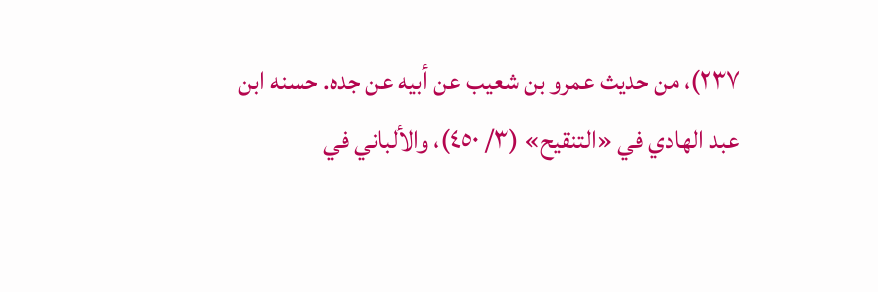٢٣٧)، من حديث عمرو بن شعيب عن أبيه عن جده. حسنه ابن عبد الهادي في «التنقيح» (٣/ ٤٥٠)، والألباني في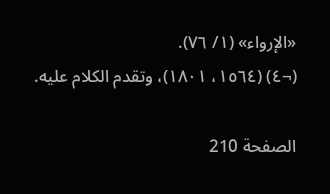«الإرواء» (١/ ٧٦).
(¬٤) (١٥٦٤، ١٨٠١)، وتقدم الكلام عليه.

الصفحة 210